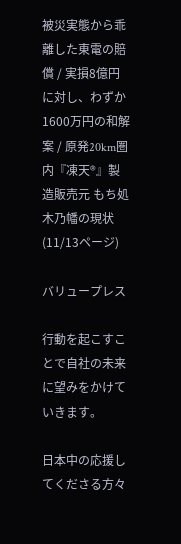被災実態から乖離した東電の賠償 / 実損8億円に対し、わずか1600万円の和解案 / 原発20km圏内『凍天®』製造販売元 もち処木乃幡の現状 (11/13ページ)

バリュープレス

行動を起こすことで自社の未来に望みをかけていきます。

日本中の応援してくださる方々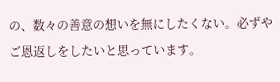の、数々の善意の想いを無にしたくない。必ずやご恩返しをしたいと思っています。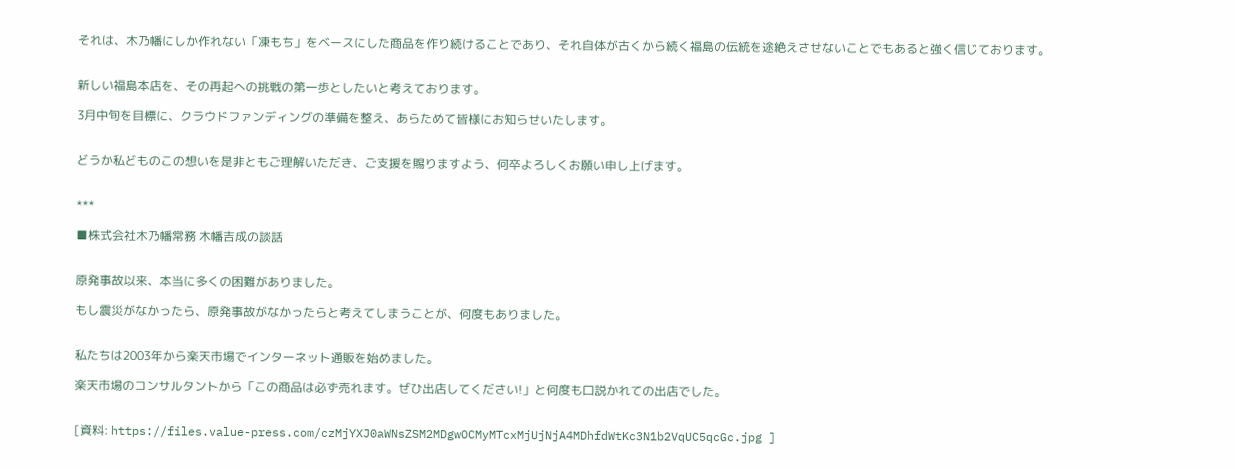それは、木乃幡にしか作れない「凍もち」をベースにした商品を作り続けることであり、それ自体が古くから続く福島の伝統を途絶えさせないことでもあると強く信じております。


新しい福島本店を、その再起への挑戦の第一歩としたいと考えております。

3月中旬を目標に、クラウドファンディングの準備を整え、あらためて皆様にお知らせいたします。


どうか私どものこの想いを是非ともご理解いただき、ご支援を賜りますよう、何卒よろしくお願い申し上げます。


***

■株式会社木乃幡常務 木幡吉成の談話


原発事故以来、本当に多くの困難がありました。

もし震災がなかったら、原発事故がなかったらと考えてしまうことが、何度もありました。


私たちは2003年から楽天市場でインターネット通販を始めました。

楽天市場のコンサルタントから「この商品は必ず売れます。ぜひ出店してください!」と何度も口説かれての出店でした。


[資料: https://files.value-press.com/czMjYXJ0aWNsZSM2MDgwOCMyMTcxMjUjNjA4MDhfdWtKc3N1b2VqUC5qcGc.jpg ]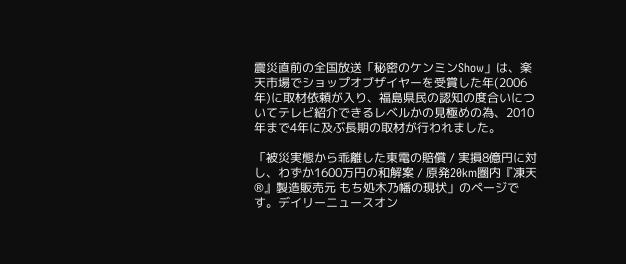震災直前の全国放送「秘密のケンミンShow」は、楽天市場でショップオブザイヤーを受賞した年(2006年)に取材依頼が入り、福島県民の認知の度合いについてテレビ紹介できるレベルかの見極めの為、2010年まで4年に及ぶ長期の取材が行われました。

「被災実態から乖離した東電の賠償 / 実損8億円に対し、わずか1600万円の和解案 / 原発20km圏内『凍天®』製造販売元 もち処木乃幡の現状」のページです。デイリーニュースオン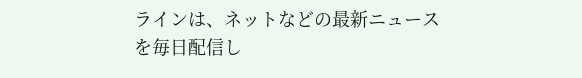ラインは、ネットなどの最新ニュースを毎日配信し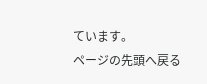ています。
ページの先頭へ戻る